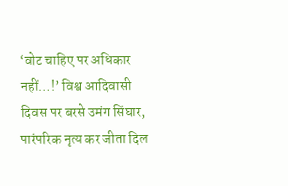‘वोट चाहिए पर अधिकार नहीं…!’ विश्व आदिवासी दिवस पर बरसे उमंग सिंघार, पारंपरिक नृत्य कर जीता दिल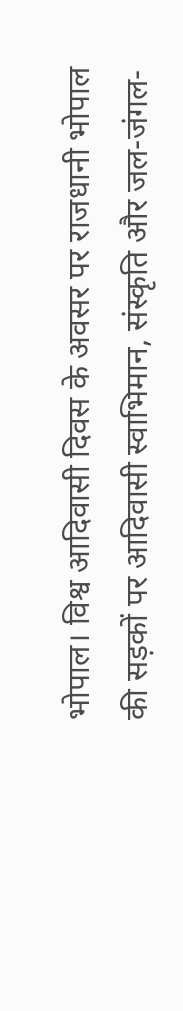भोपाल। विश्व आदिवासी दिवस के अवसर पर राजधानी भोपाल की सड़कों पर आदिवासी स्वाभिमान, संस्कृति और जल-जंगल-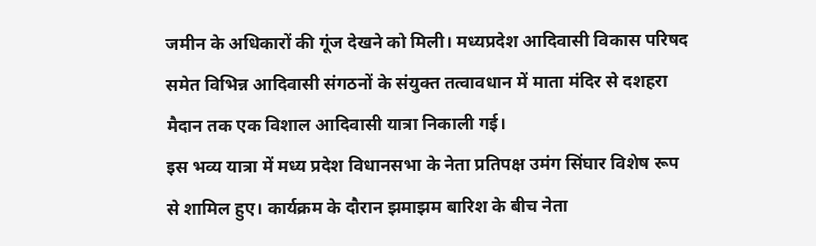जमीन के अधिकारों की गूंज देखने को मिली। मध्यप्रदेश आदिवासी विकास परिषद समेत विभिन्न आदिवासी संगठनों के संयुक्त तत्वावधान में माता मंदिर से दशहरा मैदान तक एक विशाल आदिवासी यात्रा निकाली गई।
इस भव्य यात्रा में मध्य प्रदेश विधानसभा के नेता प्रतिपक्ष उमंग सिंघार विशेष रूप से शामिल हुए। कार्यक्रम के दौरान झमाझम बारिश के बीच नेता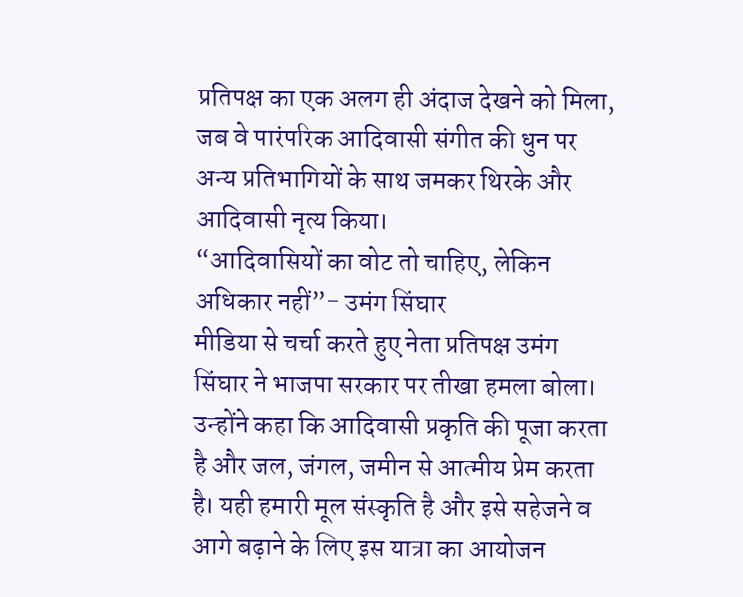प्रतिपक्ष का एक अलग ही अंदाज देखने को मिला, जब वे पारंपरिक आदिवासी संगीत की धुन पर अन्य प्रतिभागियों के साथ जमकर थिरके और आदिवासी नृत्य किया।
“आदिवासियों का वोट तो चाहिए, लेकिन अधिकार नहीं”- उमंग सिंघार
मीडिया से चर्चा करते हुए नेता प्रतिपक्ष उमंग सिंघार ने भाजपा सरकार पर तीखा हमला बोला। उन्होंने कहा कि आदिवासी प्रकृति की पूजा करता है और जल, जंगल, जमीन से आत्मीय प्रेम करता है। यही हमारी मूल संस्कृति है और इसे सहेजने व आगे बढ़ाने के लिए इस यात्रा का आयोजन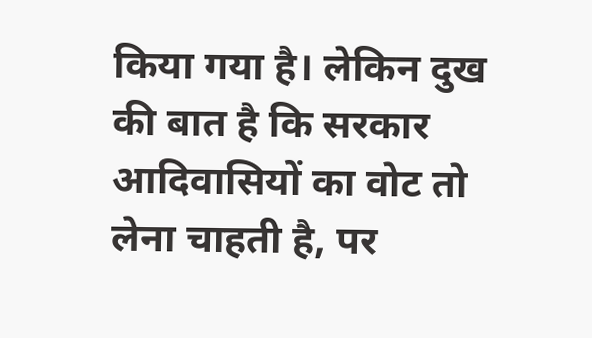किया गया है। लेकिन दुख की बात है कि सरकार आदिवासियों का वोट तो लेना चाहती है, पर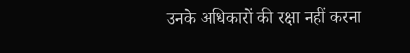उनके अधिकारों की रक्षा नहीं करना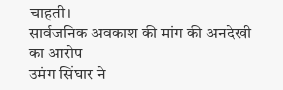चाहती।
सार्वजनिक अवकाश की मांग की अनदेखी का आरोप
उमंग सिंघार ने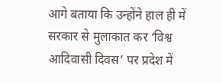आगे बताया कि उन्होंने हाल ही में सरकार से मुलाकात कर ‘विश्व आदिवासी दिवस’ पर प्रदेश में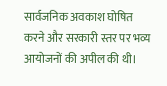सार्वजनिक अवकाश घोषित करने और सरकारी स्तर पर भव्य आयोजनों की अपील की थी।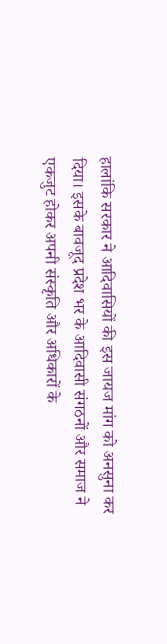हालांकि सरकार ने आदिवासियों की इस जायज मांग को अनसुना कर दिया। इसके बावजूद प्रदेश भर के आदिवासी संगठनों और समाज ने एकजुट होकर अपनी संस्कृति और अधिकारों के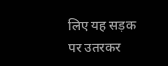लिए यह सड़क पर उतरकर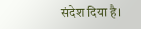संदेश दिया है।